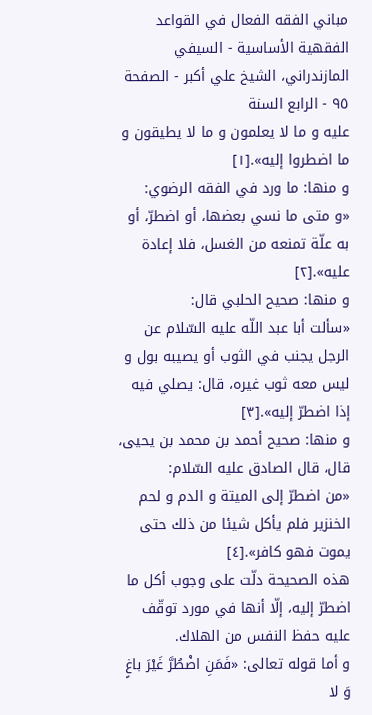مباني الفقه الفعال في القواعد الفقهية الأساسية - السيفي المازندراني، الشيخ علي أكبر - الصفحة ٩٥ - الرابع السنة
عليه و ما لا يعلمون و ما لا يطيقون و ما اضطروا إليه».[١]
و منها: ما ورد في الفقه الرضوي:
«و متى ما نسي بعضها، أو اضطرّ، أو به علّة تمنعه من الغسل، فلا إعادة عليه».[٢]
و منها: صحيح الحلبي قال:
«سألت أبا عبد اللّه عليه السّلام عن الرجل يجنب في الثوب أو يصيبه بول و ليس معه ثوب غيره، قال: يصلي فيه إذا اضطرّ إليه».[٣]
و منها: صحيح أحمد بن محمد بن يحيى، قال، قال الصادق عليه السّلام:
«من اضطرّ إلى الميتة و الدم و لحم الخنزير فلم يأكل شيئا من ذلك حتى يموت فهو كافر».[٤]
هذه الصحيحة دلّت على وجوب أكل ما اضطرّ إليه، إلّا أنها في مورد توقّف عليه حفظ النفس من الهلاك.
و أما قوله تعالى: «فَمَنِ اضْطُرَّ غَيْرَ باغٍ وَ لا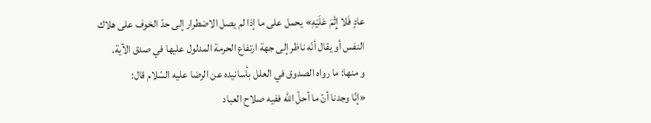عادٍ فَلا إِثْمَ عَلَيْهِ» يحمل على ما إذا لم يصل الاضطرار إلى حدّ الخوف على هلاك النفس أو يقال أنّه ناظر إلى جهة ارتفاع الحرمة المدلول عليها في صدق الآية.
و منها: ما رواه الصدوق في العلل بأسانيده عن الرضا عليه السّلام قال:
«إنّا وجدنا أنّ ما أحلّ اللّه ففيه صلاح العباد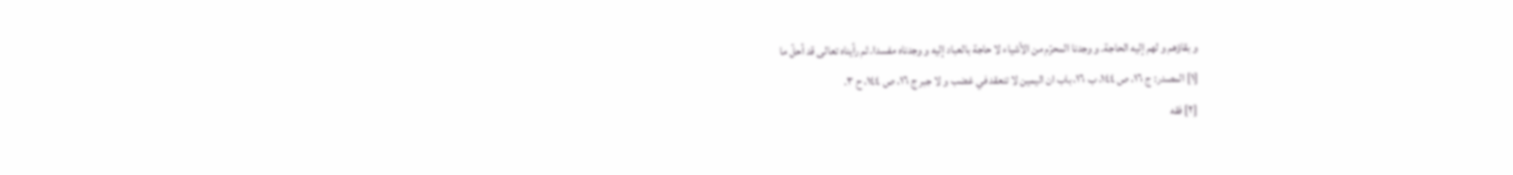و بقاؤهم و لهم إليه الحاجة. و وجدنا المحرّم من الأشياء لا حاجة بالعباد إليه و وجدناه مفسدا. ثم رأيناه تعالى قد أحلّ ما
[١] المصدر: ج ١٦، ص ١٤٤، ب ١٦، باب ان اليمين لا تنعقد في غضب و لا جبر ج ١٦، ص ١٤٤، ح ٣.
[٢] فقه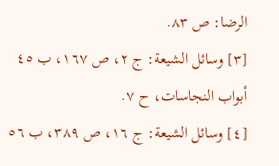الرضا: ص ٨٣.
[٣] وسائل الشيعة: ج ٢، ص ١٦٧، ب ٤٥ أبواب النجاسات، ح ٧.
[٤] وسائل الشيعة: ج ١٦، ص ٣٨٩، ب ٥٦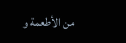من الأطعمة و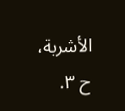الأشربة، ح ٣.